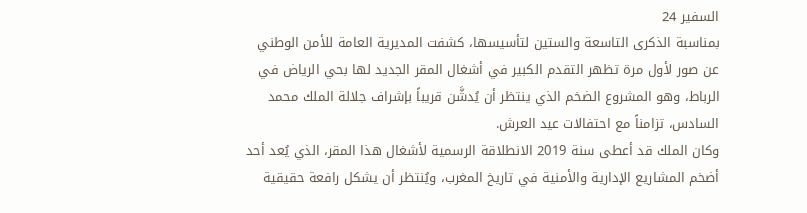السفير 24
بمناسبة الذكرى التاسعة والستين لتأسيسها، كشفت المديرية العامة للأمن الوطني عن صور لأول مرة تظهر التقدم الكبير في أشغال المقر الجديد لها بحي الرياض في الرباط، وهو المشروع الضخم الذي ينتظر أن يُدشَّن قريباً بإشراف جلالة الملك محمد السادس، تزامناً مع احتفالات عيد العرش.
وكان الملك قد أعطى سنة 2019 الانطلاقة الرسمية لأشغال هذا المقر، الذي يُعد أحد أضخم المشاريع الإدارية والأمنية في تاريخ المغرب، ويُنتظر أن يشكل رافعة حقيقية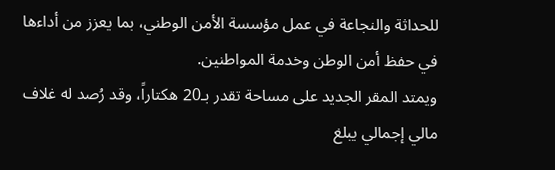للحداثة والنجاعة في عمل مؤسسة الأمن الوطني، بما يعزز من أداءها في حفظ أمن الوطن وخدمة المواطنين.
ويمتد المقر الجديد على مساحة تقدر بـ20 هكتاراً، وقد رُصد له غلاف مالي إجمالي يبلغ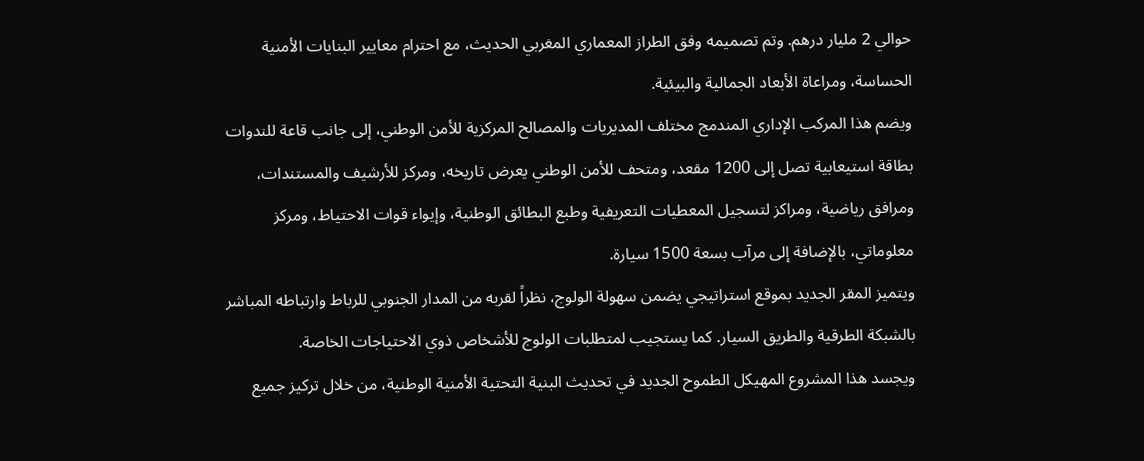حوالي 2 مليار درهم. وتم تصميمه وفق الطراز المعماري المغربي الحديث، مع احترام معايير البنايات الأمنية الحساسة، ومراعاة الأبعاد الجمالية والبيئية.
ويضم هذا المركب الإداري المندمج مختلف المديريات والمصالح المركزية للأمن الوطني، إلى جانب قاعة للندوات بطاقة استيعابية تصل إلى 1200 مقعد، ومتحف للأمن الوطني يعرض تاريخه، ومركز للأرشيف والمستندات، ومرافق رياضية، ومراكز لتسجيل المعطيات التعريفية وطبع البطائق الوطنية، وإيواء قوات الاحتياط، ومركز معلوماتي، بالإضافة إلى مرآب بسعة 1500 سيارة.
ويتميز المقر الجديد بموقع استراتيجي يضمن سهولة الولوج، نظراً لقربه من المدار الجنوبي للرباط وارتباطه المباشر بالشبكة الطرقية والطريق السيار. كما يستجيب لمتطلبات الولوج للأشخاص ذوي الاحتياجات الخاصة.
ويجسد هذا المشروع المهيكل الطموح الجديد في تحديث البنية التحتية الأمنية الوطنية، من خلال تركيز جميع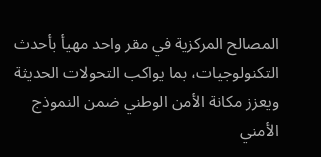المصالح المركزية في مقر واحد مهيأ بأحدث التكنولوجيات، بما يواكب التحولات الحديثة ويعزز مكانة الأمن الوطني ضمن النموذج الأمني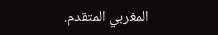المغربي المتقدم.